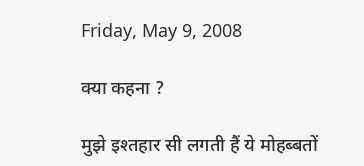Friday, May 9, 2008

क्या कहना ?

मुझे इश्तहार सी लगती हैं ये मोहब्बतों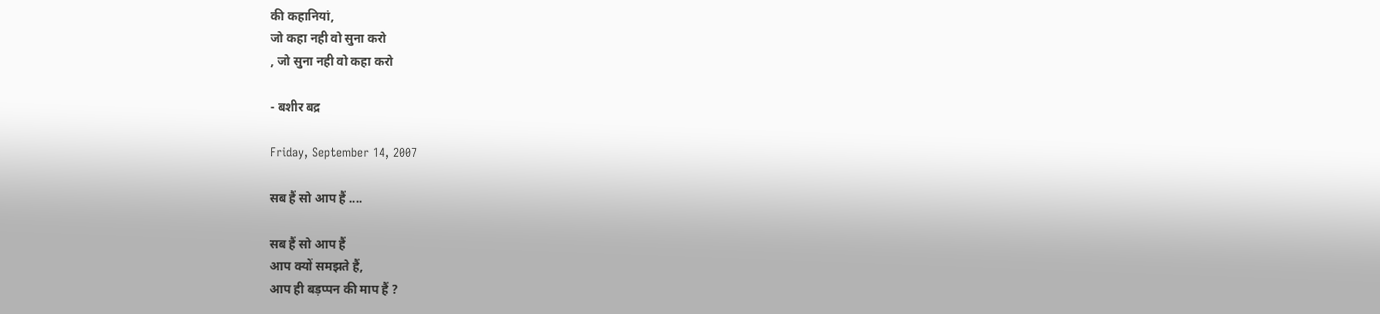की कहानियां,
जो कहा नही वो सुना करो
, जो सुना नही वो कहा करो

- बशीर बद्र

Friday, September 14, 2007

सब हैं सो आप हैं ....

सब हैं सो आप हैं
आप क्यों समझते हैं,
आप ही बड़प्पन की माप हैं ?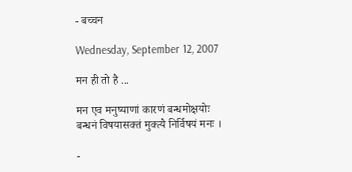- बच्चन

Wednesday, September 12, 2007

मन ही तो है ...

मन एव मनुष्याणां कारणं बन्धमोक्षयोः
बन्धनं विषयासक्तं मुक्त्यै निर्विषयं मनः ।

-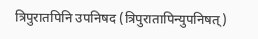त्रिपुरातपिनि उपनिषद (त्रिपुरातापिन्युपनिषत्)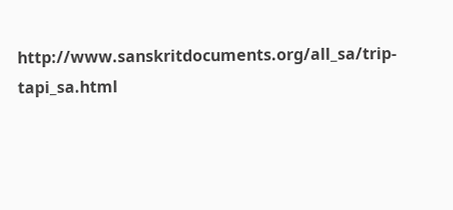http://www.sanskritdocuments.org/all_sa/trip-tapi_sa.html